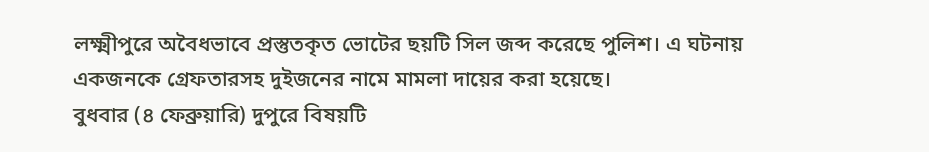লক্ষ্মীপুরে অবৈধভাবে প্রস্তুতকৃত ভোটের ছয়টি সিল জব্দ করেছে পুলিশ। এ ঘটনায় একজনকে গ্রেফতারসহ দুইজনের নামে মামলা দায়ের করা হয়েছে।
বুধবার (৪ ফেব্রুয়ারি) দুপুরে বিষয়টি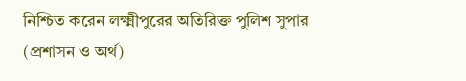নিশ্চিত করেন লক্ষ্মীপুরের অতিরিক্ত পুলিশ সুপার (প্রশাসন ও অর্থ)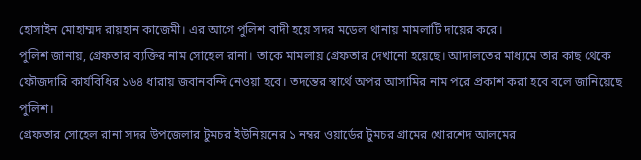হোসাইন মোহাম্মদ রায়হান কাজেমী। এর আগে পুলিশ বাদী হয়ে সদর মডেল থানায় মামলাটি দায়ের করে।
পুলিশ জানায়, গ্রেফতার ব্যক্তির নাম সোহেল রানা। তাকে মামলায় গ্রেফতার দেখানো হয়েছে। আদালতের মাধ্যমে তার কাছ থেকে ফৌজদারি কার্যবিধির ১৬৪ ধারায় জবানবন্দি নেওয়া হবে। তদন্তের স্বার্থে অপর আসামির নাম পরে প্রকাশ করা হবে বলে জানিয়েছে পুলিশ।
গ্রেফতার সোহেল রানা সদর উপজেলার টুমচর ইউনিয়নের ১ নম্বর ওয়ার্ডের টুমচর গ্রামের খোরশেদ আলমের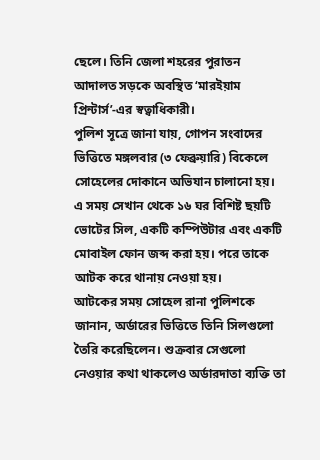ছেলে। তিনি জেলা শহরের পুরাতন আদালত সড়কে অবস্থিত ‘মারইয়াম প্রিন্টার্স’-এর স্বত্বাধিকারী।
পুলিশ সূত্রে জানা যায়, গোপন সংবাদের ভিত্তিতে মঙ্গলবার (৩ ফেব্রুয়ারি) বিকেলে সোহেলের দোকানে অভিযান চালানো হয়। এ সময় সেখান থেকে ১৬ ঘর বিশিষ্ট ছয়টি ভোটের সিল, একটি কম্পিউটার এবং একটি মোবাইল ফোন জব্দ করা হয়। পরে তাকে আটক করে থানায় নেওয়া হয়।
আটকের সময় সোহেল রানা পুলিশকে জানান, অর্ডারের ভিত্তিতে তিনি সিলগুলো তৈরি করেছিলেন। শুক্রবার সেগুলো নেওয়ার কথা থাকলেও অর্ডারদাতা ব্যক্তি তা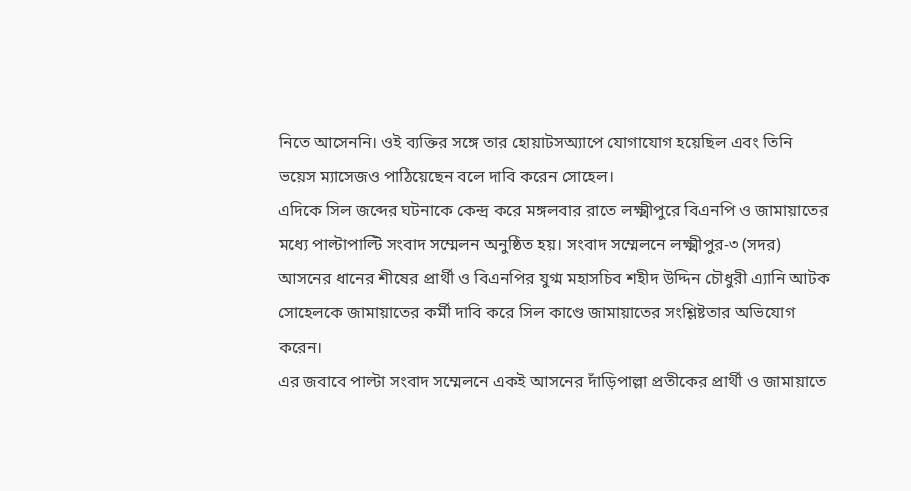নিতে আসেননি। ওই ব্যক্তির সঙ্গে তার হোয়াটসঅ্যাপে যোগাযোগ হয়েছিল এবং তিনি ভয়েস ম্যাসেজও পাঠিয়েছেন বলে দাবি করেন সোহেল।
এদিকে সিল জব্দের ঘটনাকে কেন্দ্র করে মঙ্গলবার রাতে লক্ষ্মীপুরে বিএনপি ও জামায়াতের মধ্যে পাল্টাপাল্টি সংবাদ সম্মেলন অনুষ্ঠিত হয়। সংবাদ সম্মেলনে লক্ষ্মীপুর-৩ (সদর) আসনের ধানের শীষের প্রার্থী ও বিএনপির যুগ্ম মহাসচিব শহীদ উদ্দিন চৌধুরী এ্যানি আটক সোহেলকে জামায়াতের কর্মী দাবি করে সিল কাণ্ডে জামায়াতের সংশ্লিষ্টতার অভিযোগ করেন।
এর জবাবে পাল্টা সংবাদ সম্মেলনে একই আসনের দাঁড়িপাল্লা প্রতীকের প্রার্থী ও জামায়াতে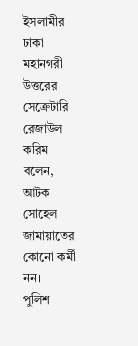ইসলামীর ঢাকা মহানগরী উত্তরের সেক্রেটারি রেজাউল করিম বলেন, আটক সোহেল জামায়াতের কোনো কর্মী নন।
পুলিশ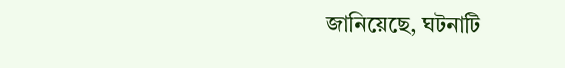জানিয়েছে, ঘটনাটি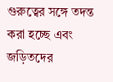গুরুত্বের সঙ্গে তদন্ত করা হচ্ছে এবং জড়িতদের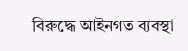বিরুদ্ধে আইনগত ব্যবস্থা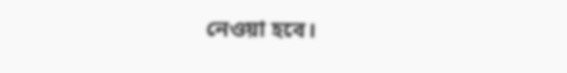নেওয়া হবে।